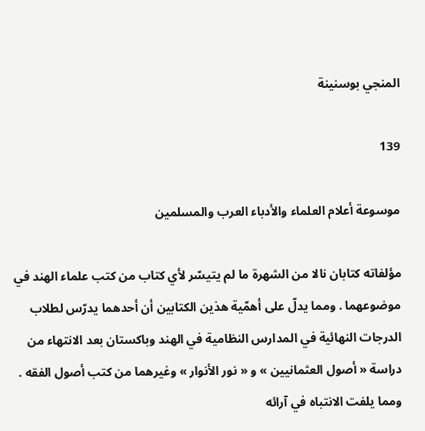المنجي بوسنينة

139

موسوعة أعلام العلماء والأدباء العرب والمسلمين

مؤلفاته كتابان نالا من الشهرة ما لم يتيسّر لأي كتاب من كتب علماء الهند في موضوعهما . ومما يدلّ على أهمّية هذين الكتابين أن أحدهما يدرّس لطلاب الدرجات النهائية في المدارس النظامية في الهند وباكستان بعد الانتهاء من دراسة « أصول العثمانيين » و « نور الأنوار » وغيرهما من كتب أصول الفقه . ومما يلفت الانتباه في آرائه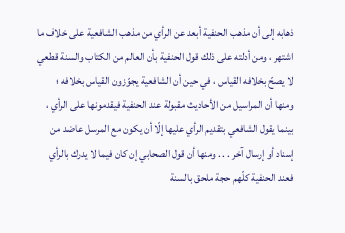ذهابه إلى أن مذهب الحنفية أبعد عن الرأي من مذهب الشافعية على خلاف ما اشتهر ، ومن أدلته على ذلك قول الحنفية بأن العالم من الكتاب والسنة قطعي لا يصحّ بخلافه القياس ، في حين أن الشافعية يجوّزون القياس بخلافه ؛ ومنها أن المراسيل من الأحاديث مقبولة عند الحنفية فيقدمونها على الرأي ، بينما يقول الشافعي بتقديم الرأي عليها إلّا أن يكون مع المرسل عاضد من إسناد أو إرسال آخر . . . ومنها أن قول الصحابي إن كان فيما لا يدرك بالرأي فعند الحنفية كلّهم حجة ملحق بالسنة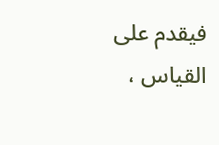فيقدم على القياس ،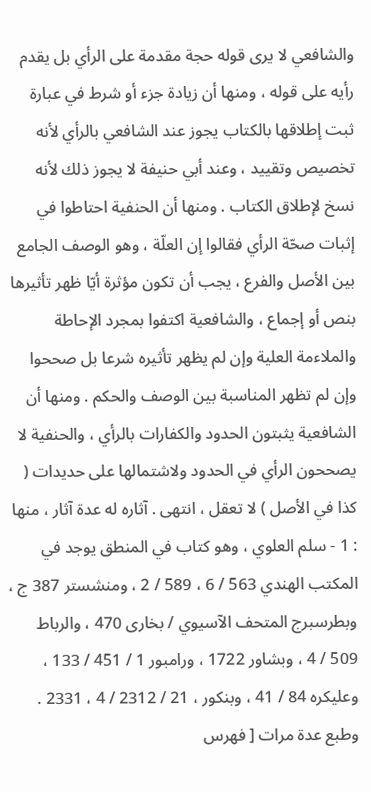والشافعي لا يرى قوله حجة مقدمة على الرأي بل يقدم رأيه على قوله ، ومنها أن زيادة جزء أو شرط في عبارة ثبت إطلاقها بالكتاب يجوز عند الشافعي بالرأي لأنه تخصيص وتقييد ، وعند أبي حنيفة لا يجوز ذلك لأنه نسخ لإطلاق الكتاب . ومنها أن الحنفية احتاطوا في إثبات صحّة الرأي فقالوا إن العلّة ، وهو الوصف الجامع بين الأصل والفرع ، يجب أن تكون مؤثرة أيّا ظهر تأثيرها بنص أو إجماع ، والشافعية اكتفوا بمجرد الإحاطة والملاءمة العلية وإن لم يظهر تأثيره شرعا بل صححوا وإن لم تظهر المناسبة بين الوصف والحكم . ومنها أن الشافعية يثبتون الحدود والكفارات بالرأي ، والحنفية لا يصححون الرأي في الحدود ولاشتمالها على حديدات ( كذا في الأصل ) لا تعقل ، انتهى . آثاره له عدة آثار ، منها : 1 - سلم العلوي ، وهو كتاب في المنطق يوجد في المكتب الهندي 563 / 6 ، 589 / 2 ، ومنشستر 387 ج ، وبطرسبرج المتحف الآسيوي / بخارى 470 ، والرباط 509 / 4 ، وبشاور 1722 ، ورامبور 1 / 451 / 133 ، وعليكره 84 / 41 ، وبنكور ، 21 / 2312 / 4 ، 2331 . وطبع عدة مرات [ فهرس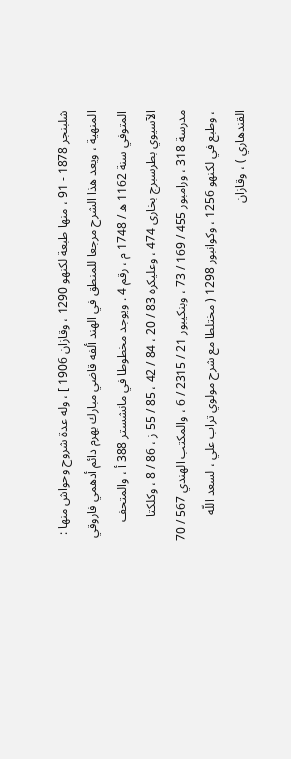شلبنجر 1878 - 91 ، منها طبعة لكنهو 1290 ، وقازان 1906 ] ، وله عدة شروح وحواش منها : المنهية ، ويعد هذا الشرح مرجعا للمنطق في الهند ألفه قاضي مبارك بهرم دائم أدهمي فاروقي المتوفي سنة 1162 ه / 1748 م ، رقم 4 . ويوجد مخطوطا في مانشستر 388 أ ، والمتحف الآسيوي بطرسبرج بخارى 474 ، وعليكره 83 / 20 ، 84 / 42 ، 85 / 55 ز ، 86 / 8 ، وكلكتا مدرسة 318 ، ورامبور 455 / 169 / 73 ، وبنكيبور 21 / 2315 / 6 ، والمكتب الهندي 567 / 70 ، وطبع في لكنهو 1256 ، وكوانبور 1298 ( مختلطا مع شرح مولوي تراب علي ، لسعد اللّه القندهاري ) ، وقازان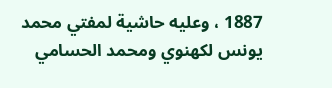1887 ، وعليه حاشية لمفتي محمد يونس لكهنوي ومحمد الحسامي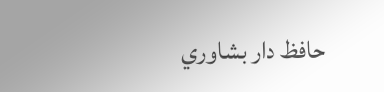حافظ دار بشاوري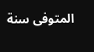المتوفى سنة